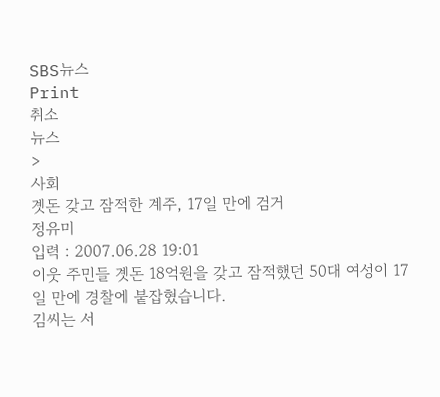SBS뉴스
Print
취소
뉴스
>
사회
곗돈 갖고 잠적한 계주, 17일 만에 검거
정유미
입력 : 2007.06.28 19:01
이웃 주민들 곗돈 18억원을 갖고 잠적했던 50대 여성이 17일 만에 경찰에 붙잡혔습니다.
김씨는 서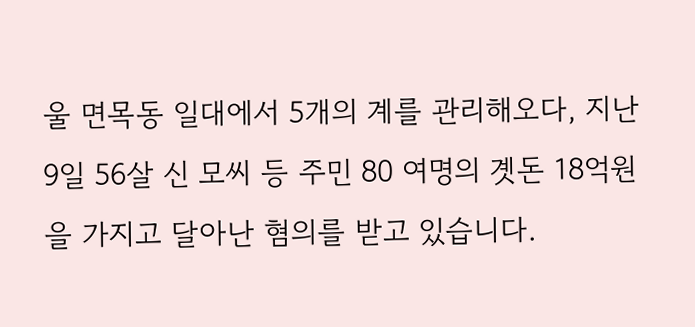울 면목동 일대에서 5개의 계를 관리해오다, 지난 9일 56살 신 모씨 등 주민 80 여명의 곗돈 18억원을 가지고 달아난 혐의를 받고 있습니다.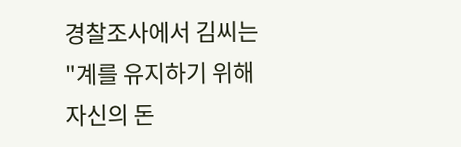경찰조사에서 김씨는 "계를 유지하기 위해 자신의 돈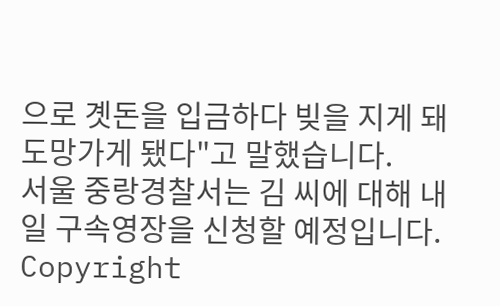으로 곗돈을 입금하다 빚을 지게 돼 도망가게 됐다"고 말했습니다.
서울 중랑경찰서는 김 씨에 대해 내일 구속영장을 신청할 예정입니다.
Copyright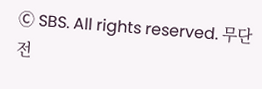Ⓒ SBS. All rights reserved. 무단 전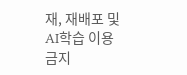재, 재배포 및 AI학습 이용 금지